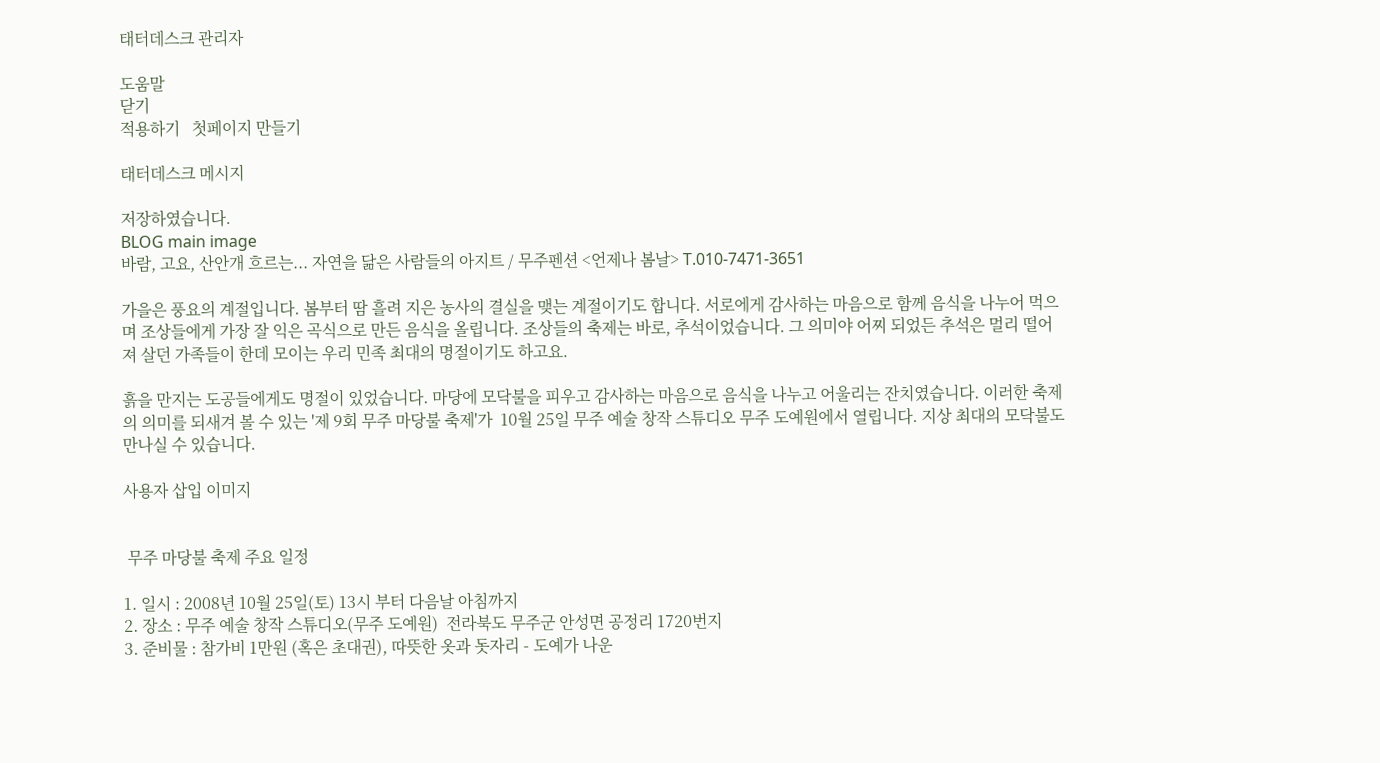태터데스크 관리자

도움말
닫기
적용하기   첫페이지 만들기

태터데스크 메시지

저장하였습니다.
BLOG main image
바람, 고요, 산안개 흐르는... 자연을 닮은 사람들의 아지트 / 무주펜션 <언제나 봄날> T.010-7471-3651

가을은 풍요의 계절입니다. 봄부터 땀 흘려 지은 농사의 결실을 맺는 계절이기도 합니다. 서로에게 감사하는 마음으로 함께 음식을 나누어 먹으며 조상들에게 가장 잘 익은 곡식으로 만든 음식을 올립니다. 조상들의 축제는 바로, 추석이었습니다. 그 의미야 어찌 되었든 추석은 멀리 떨어져 살던 가족들이 한데 모이는 우리 민족 최대의 명절이기도 하고요.

흙을 만지는 도공들에게도 명절이 있었습니다. 마당에 모닥불을 피우고 감사하는 마음으로 음식을 나누고 어울리는 잔치였습니다. 이러한 축제의 의미를 되새겨 볼 수 있는 '제 9회 무주 마당불 축제'가  10월 25일 무주 예술 창작 스튜디오 무주 도예원에서 열립니다. 지상 최대의 모닥불도 만나실 수 있습니다.

사용자 삽입 이미지


 무주 마당불 축제 주요 일정

1. 일시 : 2008년 10월 25일(토) 13시 부터 다음날 아침까지
2. 장소 : 무주 예술 창작 스튜디오(무주 도예원)  전라북도 무주군 안성면 공정리 1720번지
3. 준비물 : 참가비 1만원 (혹은 초대권), 따뜻한 옷과 돗자리 - 도예가 나운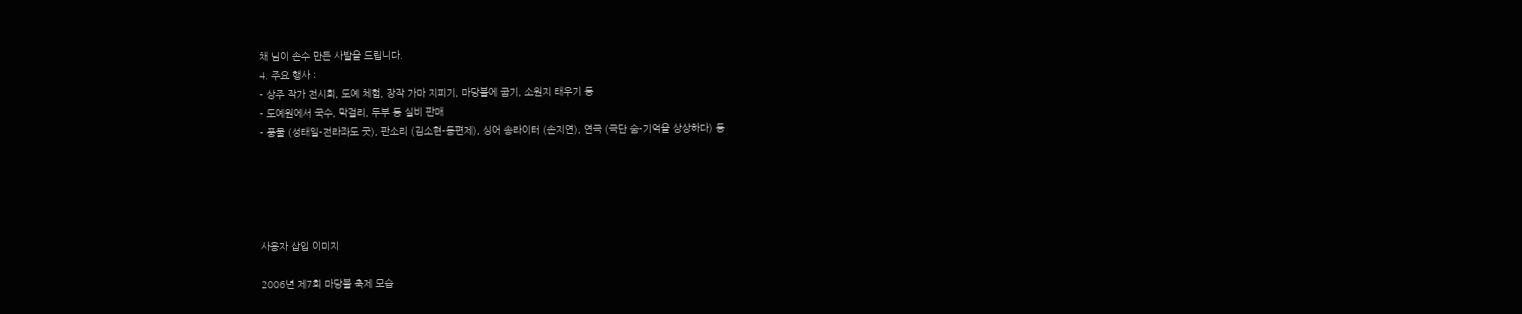채 님이 손수 만든 사발을 드립니다.
4. 주요 행사 :
- 상주 작가 전시회, 도예 체험, 장작 가마 지피기, 마당불에 굽기, 소원지 태우기 등
- 도예원에서 국수, 막걸리, 두부 등 실비 판매
- 풍물 (성태일-전라좌도 굿), 판소리 (김소현-동편제), 싱어 송라이터 (손지연), 연극 (극단 숨-기억을 상상하다) 등





사용자 삽입 이미지

2006년 제7회 마당불 축제 모습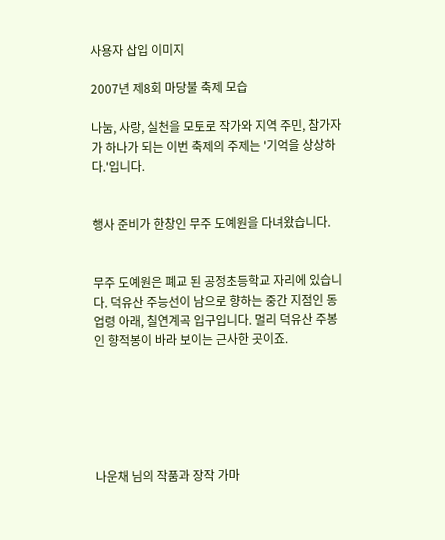사용자 삽입 이미지

2007년 제8회 마당불 축제 모습

나눔, 사랑, 실천을 모토로 작가와 지역 주민, 참가자가 하나가 되는 이번 축제의 주제는 '기억을 상상하다.'입니다.


행사 준비가 한창인 무주 도예원을 다녀왔습니다.


무주 도예원은 폐교 된 공정초등학교 자리에 있습니다. 덕유산 주능선이 남으로 향하는 중간 지점인 동업령 아래, 칠연계곡 입구입니다. 멀리 덕유산 주봉인 향적봉이 바라 보이는 근사한 곳이죠.






나운채 님의 작품과 장작 가마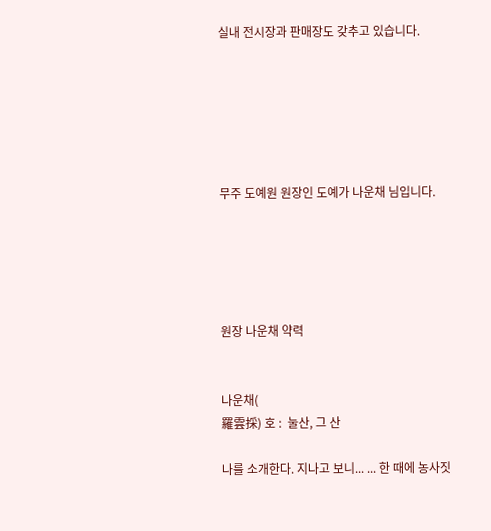실내 전시장과 판매장도 갖추고 있습니다.






무주 도예원 원장인 도예가 나운채 님입니다.





원장 나운채 약력


나운채(
羅雲採) 호 :  눌산, 그 산

나를 소개한다. 지나고 보니... ... 한 때에 농사짓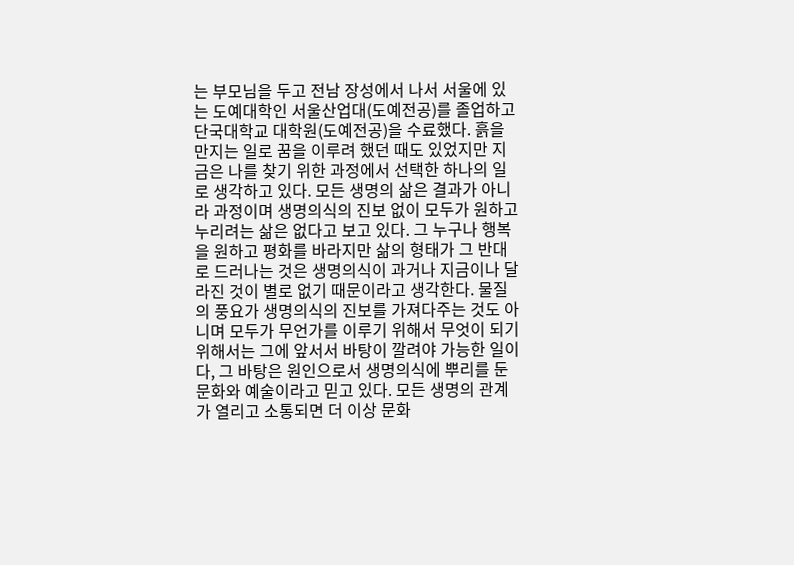는 부모님을 두고 전남 장성에서 나서 서울에 있는 도예대학인 서울산업대(도예전공)를 졸업하고 단국대학교 대학원(도예전공)을 수료했다. 흙을 만지는 일로 꿈을 이루려 했던 때도 있었지만 지금은 나를 찾기 위한 과정에서 선택한 하나의 일로 생각하고 있다. 모든 생명의 삶은 결과가 아니라 과정이며 생명의식의 진보 없이 모두가 원하고 누리려는 삶은 없다고 보고 있다. 그 누구나 행복을 원하고 평화를 바라지만 삶의 형태가 그 반대로 드러나는 것은 생명의식이 과거나 지금이나 달라진 것이 별로 없기 때문이라고 생각한다. 물질의 풍요가 생명의식의 진보를 가져다주는 것도 아니며 모두가 무언가를 이루기 위해서 무엇이 되기 위해서는 그에 앞서서 바탕이 깔려야 가능한 일이다, 그 바탕은 원인으로서 생명의식에 뿌리를 둔 문화와 예술이라고 믿고 있다. 모든 생명의 관계가 열리고 소통되면 더 이상 문화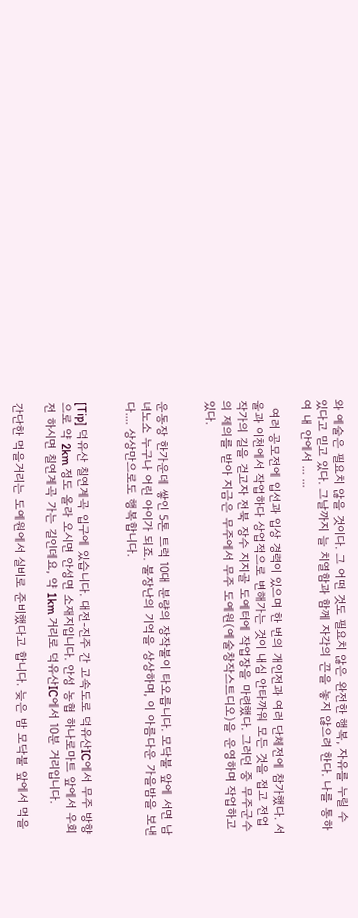와 예술은 필요치 않을 것이다. 그 어떤 것도 필요치 않은 완전한 행복, 자유를 누릴 수 있다고 믿고 있다. 그날까지 늘 치열함과 함께 자각의 끈을 놓지 않으려 한다. 나를 통하여 내 안에서 ... ...

  여러 공모전에 입선과 입상 경력이 있으며 한 번의 개인전과 여러 단체전에 참가했다. 서울과 이천에서 작업하다 상업적으로 변해가는 것이 내심 안타까워 모든 것을 접고 전업 작가의 길을 걷고자 전북 장수 지지골 도예터에 작업장을 마련했다. 그러던 중 무주군수의 제의를 받아 지금은 무주에서 무주 도예원(예술창작스트디오)을 운영하며 작업하고 있다.


운동장 한가운데 쌓인 5톤 트럭 10대 분량의 장작불이 타오릅니다. 모닥불 앞에 서면 남녀노소 누구나 어린 아이가 되죠. 불장난의 기억을 상상하며, 이 아름다운 가을밤을 보낸다.... 상상만으로도 행복합니다.


[Tip] 덕유산 칠연계곡 입구에 있습니다. 대전-진주 간 고속도로 덕유산IC에서 무주 방향으로 약 2km 정도 올라 오시면 안성면 소재지입니다. 안성 농협 하나로마트 앞에서 우회전 하시면 칠연계곡 가는 길인데요, 약 1km 거리로 덕유산IC에서 10분 거리입니다.

간단한 먹을거리는 도예원에서 실비로 준비했다고 합니다. 늦은 밤 모닥불 앞에서 먹을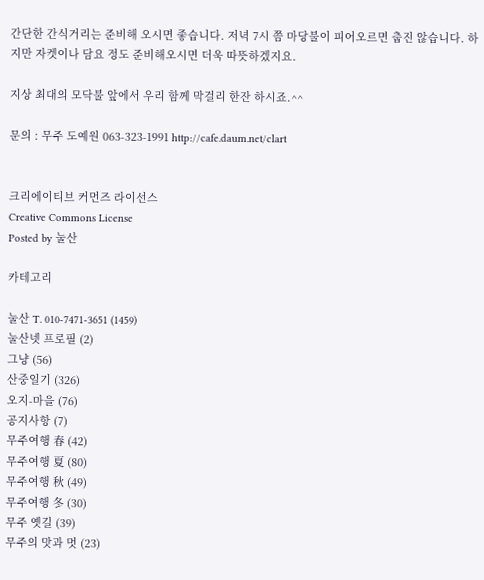간단한 간식거리는 준비해 오시면 좋습니다. 저녁 7시 쯤 마당불이 피어오르면 춥진 않습니다. 하지만 자켓이나 담요 정도 준비해오시면 더욱 따뜻하겠지요.

지상 최대의 모닥불 앞에서 우리 함께 막걸리 한잔 하시죠.^^

문의 : 무주 도예원 063-323-1991 http://cafe.daum.net/clart


크리에이티브 커먼즈 라이선스
Creative Commons License
Posted by 눌산

카테고리

눌산 T. 010-7471-3651 (1459)
눌산넷 프로필 (2)
그냥 (56)
산중일기 (326)
오지-마을 (76)
공지사항 (7)
무주여행 春 (42)
무주여행 夏 (80)
무주여행 秋 (49)
무주여행 冬 (30)
무주 옛길 (39)
무주의 맛과 멋 (23)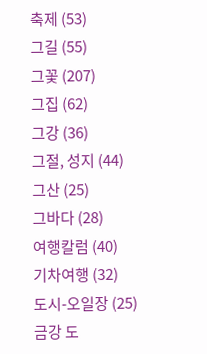축제 (53)
그길 (55)
그꽃 (207)
그집 (62)
그강 (36)
그절, 성지 (44)
그산 (25)
그바다 (28)
여행칼럼 (40)
기차여행 (32)
도시-오일장 (25)
금강 도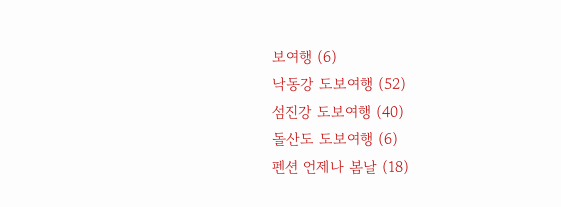보여행 (6)
낙동강 도보여행 (52)
섬진강 도보여행 (40)
돌산도 도보여행 (6)
펜션 언제나 봄날 (18)